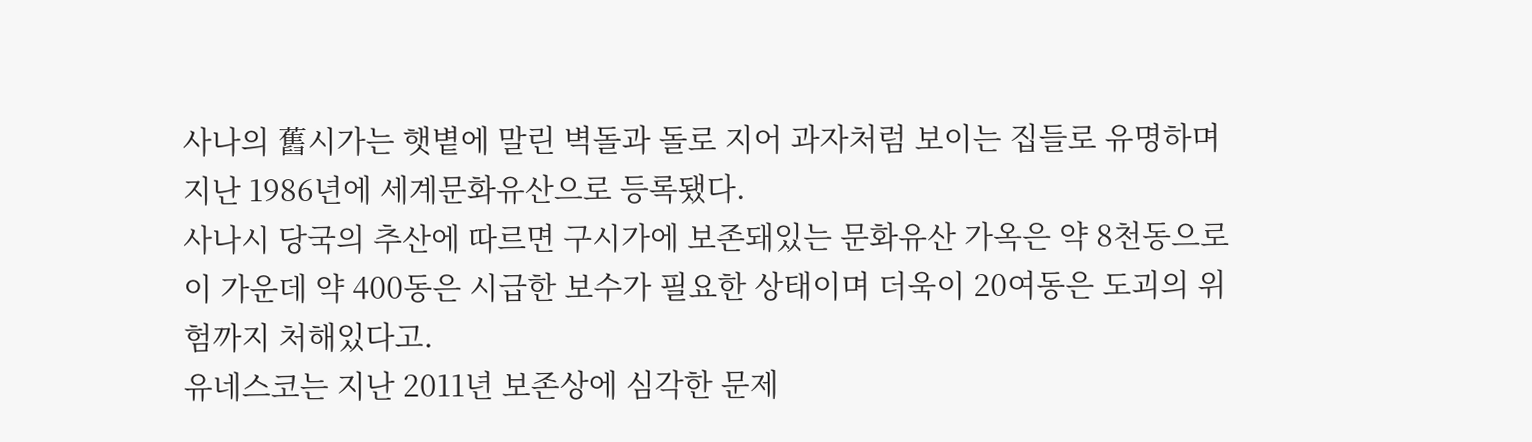사나의 舊시가는 햇볕에 말린 벽돌과 돌로 지어 과자처럼 보이는 집들로 유명하며 지난 1986년에 세계문화유산으로 등록됐다.
사나시 당국의 추산에 따르면 구시가에 보존돼있는 문화유산 가옥은 약 8천동으로 이 가운데 약 400동은 시급한 보수가 필요한 상태이며 더욱이 20여동은 도괴의 위험까지 처해있다고.
유네스코는 지난 2011년 보존상에 심각한 문제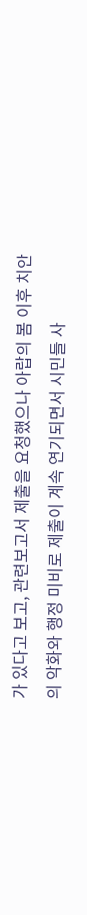가 있다고 보고, 관련보고서 제출을 요청했으나 아랍의 봄 이후 치안의 악화와 행정 미비로 제출이 계속 연기되면서 시민들 사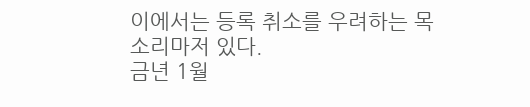이에서는 등록 취소를 우려하는 목소리마저 있다.
금년 1월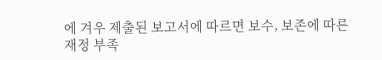에 겨우 제출된 보고서에 따르면 보수, 보존에 따른 재정 부족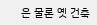은 물론 옛 건축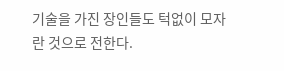기술을 가진 장인들도 턱없이 모자란 것으로 전한다.